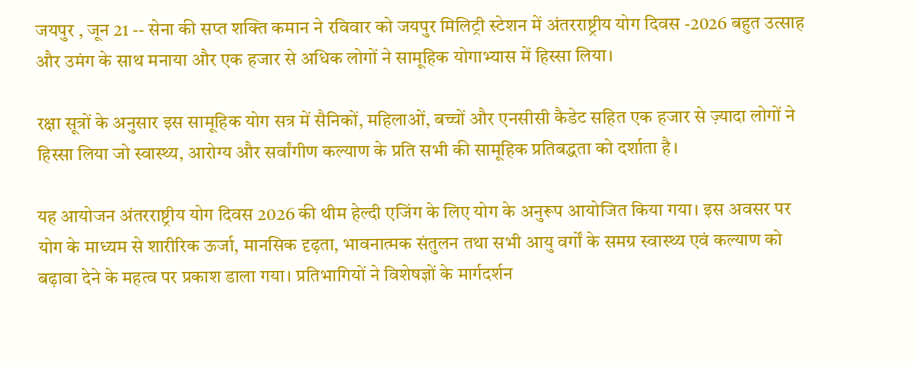जयपुर , जून 21 -- सेना की सप्त शक्ति कमान ने रविवार को जयपुर मिलिट्री स्टेशन में अंतरराष्ट्रीय योग दिवस -2026 बहुत उत्साह और उमंग के साथ मनाया और एक हजार से अधिक लोगों ने सामूहिक योगाभ्यास में हिस्सा लिया।

रक्षा सूत्रों के अनुसार इस सामूहिक योग सत्र में सैनिकों, महिलाओं, बच्चों और एनसीसी कैडेट सहित एक हजार से ज़्यादा लोगों ने हिस्सा लिया जो स्वास्थ्य, आरोग्य और सर्वांगीण कल्याण के प्रति सभी की सामूहिक प्रतिबद्धता को दर्शाता है।

यह आयोजन अंतरराष्ट्रीय योग दिवस 2026 की थीम हेल्दी एजिंग के लिए योग के अनुरूप आयोजित किया गया। इस अवसर पर योग के माध्यम से शारीरिक ऊर्जा, मानसिक दृढ़ता, भावनात्मक संतुलन तथा सभी आयु वर्गों के समग्र स्वास्थ्य एवं कल्याण को बढ़ावा देने के महत्व पर प्रकाश डाला गया। प्रतिभागियों ने विशेषज्ञों के मार्गदर्शन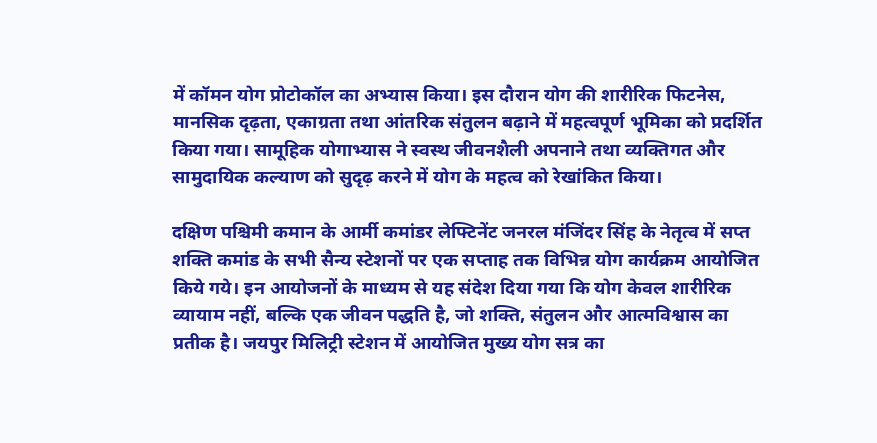में कॉमन योग प्रोटोकॉल का अभ्यास किया। इस दौरान योग की शारीरिक फिटनेस, मानसिक दृढ़ता, एकाग्रता तथा आंतरिक संतुलन बढ़ाने में महत्वपूर्ण भूमिका को प्रदर्शित किया गया। सामूहिक योगाभ्यास ने स्वस्थ जीवनशैली अपनाने तथा व्यक्तिगत और सामुदायिक कल्याण को सुदृढ़ करने में योग के महत्व को रेखांकित किया।

दक्षिण पश्चिमी कमान के आर्मी कमांडर लेफ्टिनेंट जनरल मंजिंदर सिंह के नेतृत्व में सप्त शक्ति कमांड के सभी सैन्य स्टेशनों पर एक सप्ताह तक विभिन्न योग कार्यक्रम आयोजित किये गये। इन आयोजनों के माध्यम से यह संदेश दिया गया कि योग केवल शारीरिक व्यायाम नहीं, बल्कि एक जीवन पद्धति है, जो शक्ति, संतुलन और आत्मविश्वास का प्रतीक है। जयपुर मिलिट्री स्टेशन में आयोजित मुख्य योग सत्र का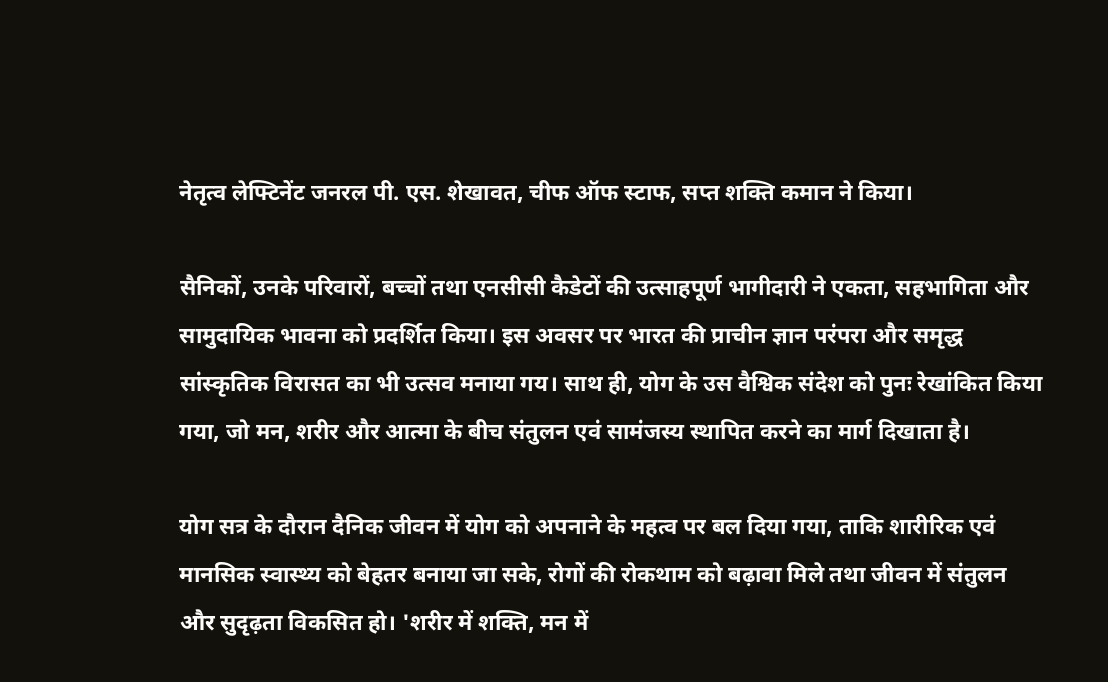नेतृत्व लेफ्टिनेंट जनरल पी. एस. शेखावत, चीफ ऑफ स्टाफ, सप्त शक्ति कमान ने किया।

सैनिकों, उनके परिवारों, बच्चों तथा एनसीसी कैडेटों की उत्साहपूर्ण भागीदारी ने एकता, सहभागिता और सामुदायिक भावना को प्रदर्शित किया। इस अवसर पर भारत की प्राचीन ज्ञान परंपरा और समृद्ध सांस्कृतिक विरासत का भी उत्सव मनाया गय। साथ ही, योग के उस वैश्विक संदेश को पुनः रेखांकित किया गया, जो मन, शरीर और आत्मा के बीच संतुलन एवं सामंजस्य स्थापित करने का मार्ग दिखाता है।

योग सत्र के दौरान दैनिक जीवन में योग को अपनाने के महत्व पर बल दिया गया, ताकि शारीरिक एवं मानसिक स्वास्थ्य को बेहतर बनाया जा सके, रोगों की रोकथाम को बढ़ावा मिले तथा जीवन में संतुलन और सुदृढ़ता विकसित हो। 'शरीर में शक्ति, मन में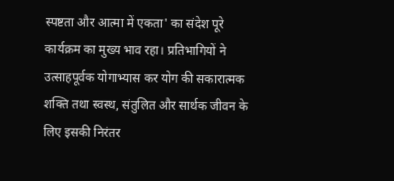स्पष्टता और आत्मा में एकता' का संदेश पूरे कार्यक्रम का मुख्य भाव रहा। प्रतिभागियों ने उत्साहपूर्वक योगाभ्यास कर योग की सकारात्मक शक्ति तथा स्वस्थ, संतुलित और सार्थक जीवन के लिए इसकी निरंतर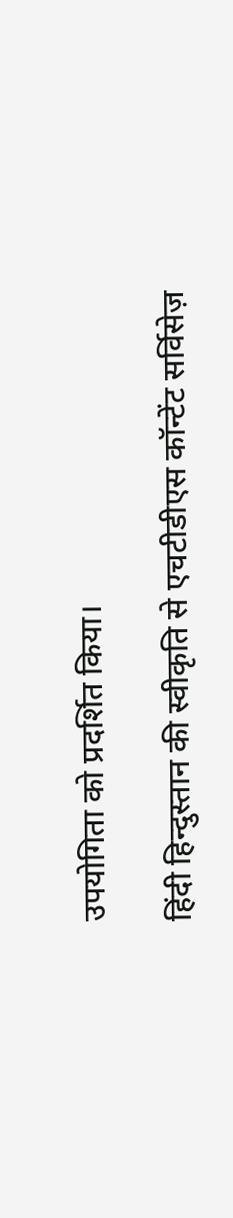उपयोगिता को प्रदर्शित किया।

हिंदी हिन्दुस्तान की स्वीकृति से एचटीडीएस कॉन्टेंट सर्विसेज़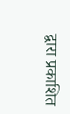द्वारा प्रकाशित